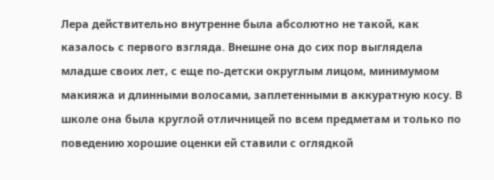Лера действительно внутренне была абсолютно не такой, как казалось с первого взгляда. Внешне она до сих пор выглядела младше своих лет, с еще по-детски округлым лицом, минимумом макияжа и длинными волосами, заплетенными в аккуратную косу. В школе она была круглой отличницей по всем предметам и только по поведению хорошие оценки ей ставили с оглядкой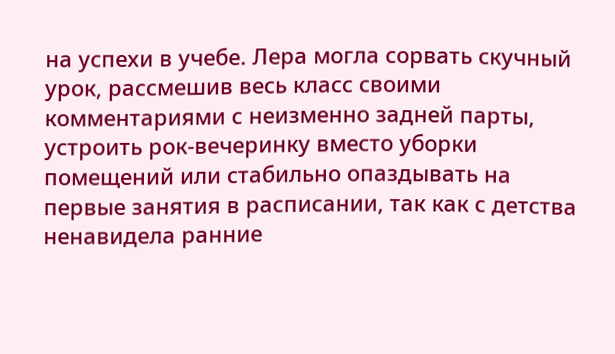на успехи в учебе. Лера могла сорвать скучный урок, рассмешив весь класс своими комментариями с неизменно задней парты, устроить рок-вечеринку вместо уборки помещений или стабильно опаздывать на первые занятия в расписании, так как с детства ненавидела ранние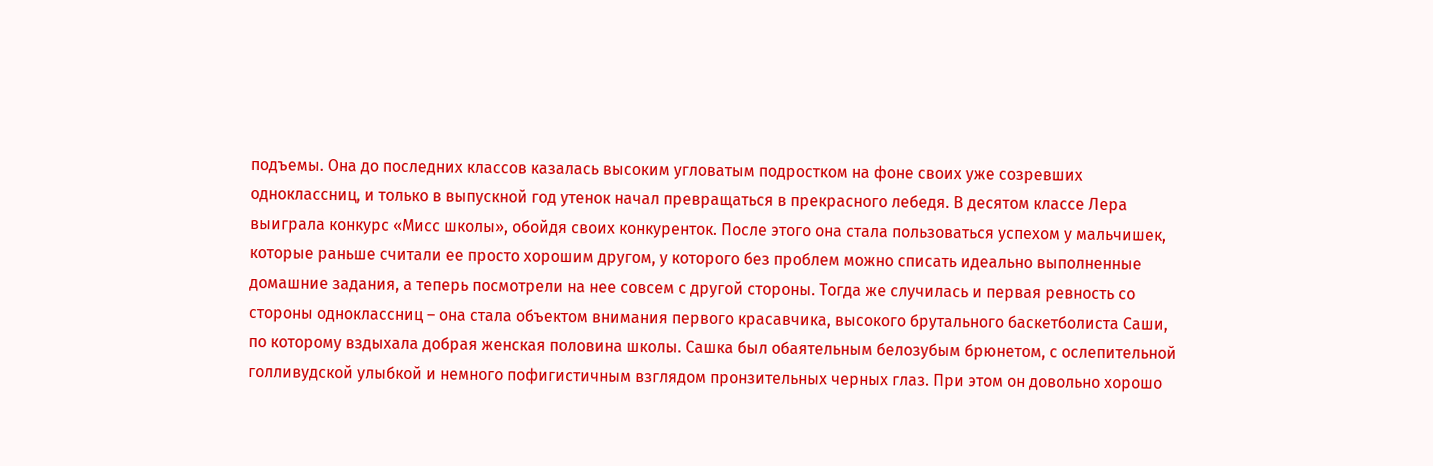подъемы. Она до последних классов казалась высоким угловатым подростком на фоне своих уже созревших одноклассниц, и только в выпускной год утенок начал превращаться в прекрасного лебедя. В десятом классе Лера выиграла конкурс «Мисс школы», обойдя своих конкуренток. После этого она стала пользоваться успехом у мальчишек, которые раньше считали ее просто хорошим другом, у которого без проблем можно списать идеально выполненные домашние задания, а теперь посмотрели на нее совсем с другой стороны. Тогда же случилась и первая ревность со стороны одноклассниц – она стала объектом внимания первого красавчика, высокого брутального баскетболиста Саши, по которому вздыхала добрая женская половина школы. Сашка был обаятельным белозубым брюнетом, с ослепительной голливудской улыбкой и немного пофигистичным взглядом пронзительных черных глаз. При этом он довольно хорошо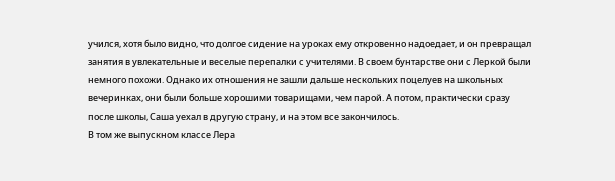учился, хотя было видно, что долгое сидение на уроках ему откровенно надоедает, и он превращал занятия в увлекательные и веселые перепалки с учителями. В своем бунтарстве они с Леркой были немного похожи. Однако их отношения не зашли дальше нескольких поцелуев на школьных вечеринках, они были больше хорошими товарищами, чем парой. А потом, практически сразу после школы, Саша уехал в другую страну, и на этом все закончилось.
В том же выпускном классе Лера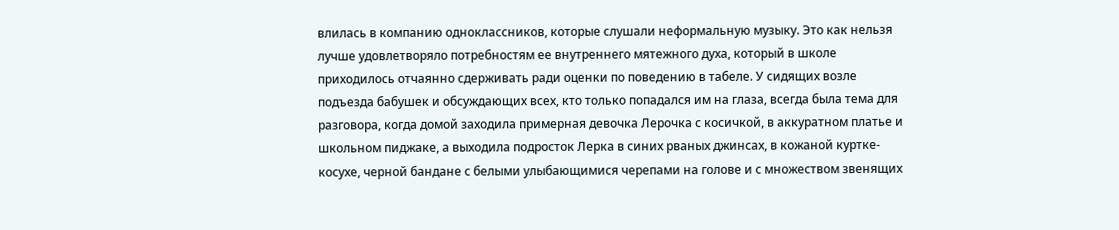влилась в компанию одноклассников, которые слушали неформальную музыку. Это как нельзя лучше удовлетворяло потребностям ее внутреннего мятежного духа, который в школе приходилось отчаянно сдерживать ради оценки по поведению в табеле. У сидящих возле подъезда бабушек и обсуждающих всех, кто только попадался им на глаза, всегда была тема для разговора, когда домой заходила примерная девочка Лерочка с косичкой, в аккуратном платье и школьном пиджаке, а выходила подросток Лерка в синих рваных джинсах, в кожаной куртке-косухе, черной бандане с белыми улыбающимися черепами на голове и с множеством звенящих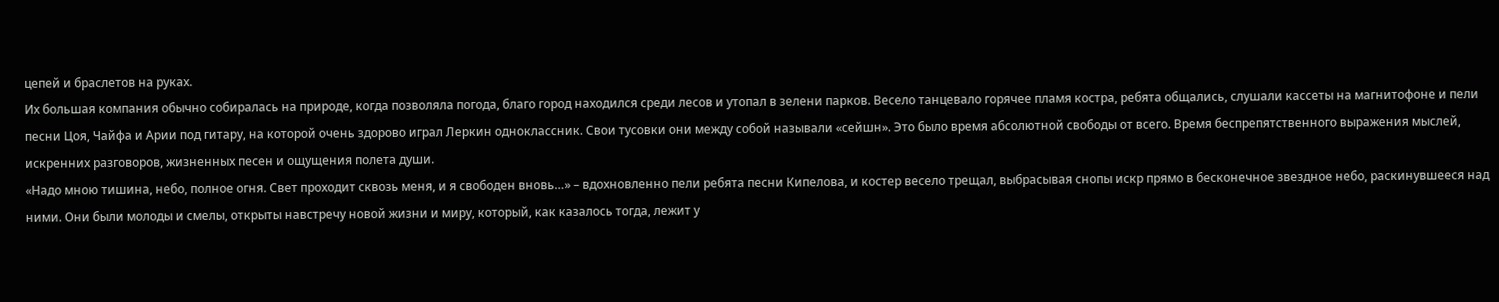цепей и браслетов на руках.
Их большая компания обычно собиралась на природе, когда позволяла погода, благо город находился среди лесов и утопал в зелени парков. Весело танцевало горячее пламя костра, ребята общались, слушали кассеты на магнитофоне и пели песни Цоя, Чайфа и Арии под гитару, на которой очень здорово играл Леркин одноклассник. Свои тусовки они между собой называли «сейшн». Это было время абсолютной свободы от всего. Время беспрепятственного выражения мыслей, искренних разговоров, жизненных песен и ощущения полета души.
«Надо мною тишина, небо, полное огня. Свет проходит сквозь меня, и я свободен вновь…» – вдохновленно пели ребята песни Кипелова, и костер весело трещал, выбрасывая снопы искр прямо в бесконечное звездное небо, раскинувшееся над ними. Они были молоды и смелы, открыты навстречу новой жизни и миру, который, как казалось тогда, лежит у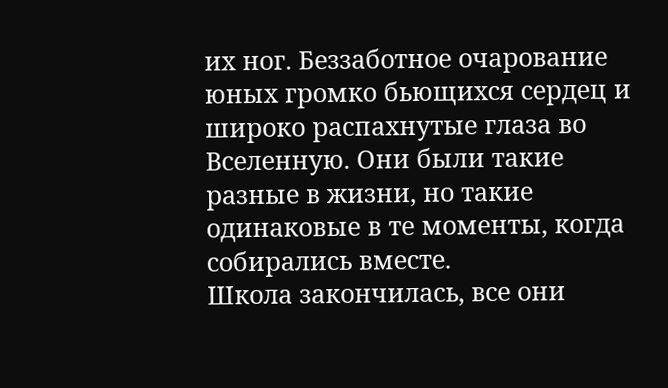их ног. Беззаботное очарование юных громко бьющихся сердец и широко распахнутые глаза во Вселенную. Они были такие разные в жизни, но такие одинаковые в те моменты, когда собирались вместе.
Школа закончилась, все они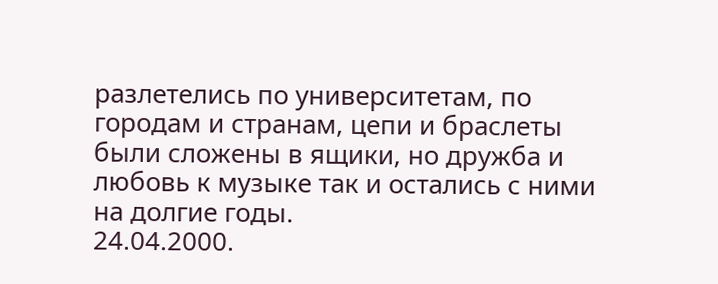разлетелись по университетам, по городам и странам, цепи и браслеты были сложены в ящики, но дружба и любовь к музыке так и остались с ними на долгие годы.
24.04.2000.